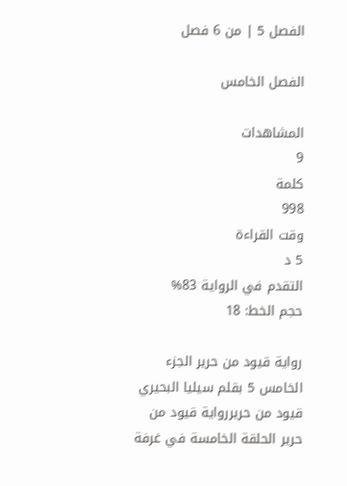الفصل 5 | من 6 فصل

الفصل الخامس

المشاهدات
9
كلمة
998
وقت القراءة
5 د
التقدم في الرواية 83%
حجم الخط: 18

رواية قيود من حرير الجزء الخامس 5 بقلم سيليا البحيري قيود من حريررواية قيود من حرير الحلقة الخامسة في غرفة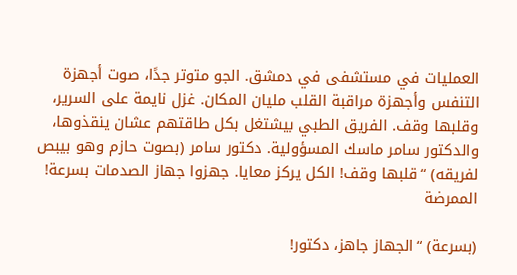العمليات في مستشفى في دمشق. الجو متوتر جدًا، صوت أجهزة التنفس وأجهزة مراقبة القلب مليان المكان. غزل نايمة على السرير، وقلبها وقف. الفريق الطبي بيشتغل بكل طاقتهم عشان ينقذوها، والدكتور سامر ماسك المسؤولية. دكتور سامر (بصوت حازم وهو بيبص لفريقه) “قلبها وقف! الكل يركز معايا. جهزوا جهاز الصدمات بسرعة! الممرضة

(بسرعة) “الجهاز جاهز، دكتور!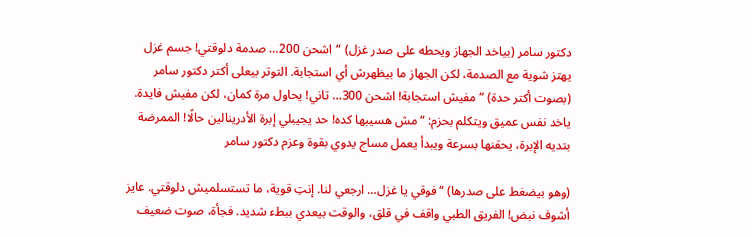دكتور سامر (بياخد الجهاز ويحطه على صدر غزل) “اشحن 200… صدمة دلوقتي! جسم غزل يهتز شوية مع الصدمة، لكن الجهاز ما بيظهرش أي استجابة. التوتر بيعلى أكتر دكتور سامر (بصوت أكتر حدة) “مفيش استجابة! اشحن 300… تاني! يحاول مرة كمان، لكن مفيش فايدة. ياخد نفس عميق ويتكلم بحزم: “مش هسيبها كده! حد يجيبلي إبرة الأدرينالين حالًا! الممرضة بتديه الإبرة، يحقنها بسرعة ويبدأ يعمل مساج يدوي بقوة وعزم دكتور سامر

(وهو بيضغط على صدرها) “فوقي يا غزل… ارجعي لنا. إنتِ قوية، ما تستسلميش دلوقتي. عايز أشوف نبض! الفريق الطبي واقف في قلق، والوقت بيعدي ببطء شديد. فجأة، صوت ضعيف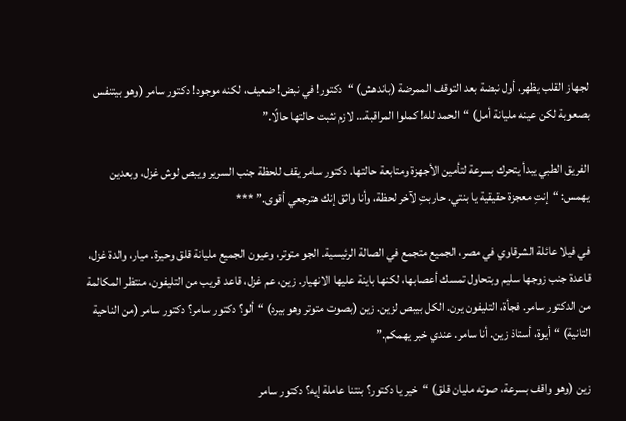لجهاز القلب يظهر، أول نبضة بعد التوقف الممرضة (باندهش) “دكتور! في نبض! ضعيف، لكنه موجود! دكتور سامر (وهو بيتنفس بصعوبة لكن عينه مليانة أمل) “الحمد لله! كملوا المراقبة… لازم نثبت حالتها حالًا.”

الفريق الطبي يبدأ يتحرك بسرعة لتأمين الأجهزة ومتابعة حالتها. دكتور سامر يقف للحظة جنب السرير ويبص لوش غزل، وبعدين يهمس: “إنتِ معجزة حقيقية يا بنتي. حاربتِ لآخر لحظة، وأنا واثق إنك هترجعي أقوى.” ***

في فيلا عائلة الشرقاوي في مصر، الجميع متجمع في الصالة الرئيسية. الجو متوتر، وعيون الجميع مليانة قلق وحيرة. ميار، والدة غزل، قاعدة جنب زوجها سليم وبتحاول تمسك أعصابها، لكنها باينة عليها الانهيار. زين، عم غزل، قاعد قريب من التليفون، منتظر المكالمة من الدكتور سامر. فجأة، التليفون يرن. الكل بيبص لزين. زين (بصوت متوتر وهو بيرد) “ألو؟ دكتور سامر؟ دكتور سامر (من الناحية التانية) “أيوة، أستاذ زين. أنا سامر. عندي خبر يهمكم.”

زين (وهو واقف بسرعة، صوته مليان قلق) “خير يا دكتور؟ بنتنا عاملة إيه؟ دكتور سامر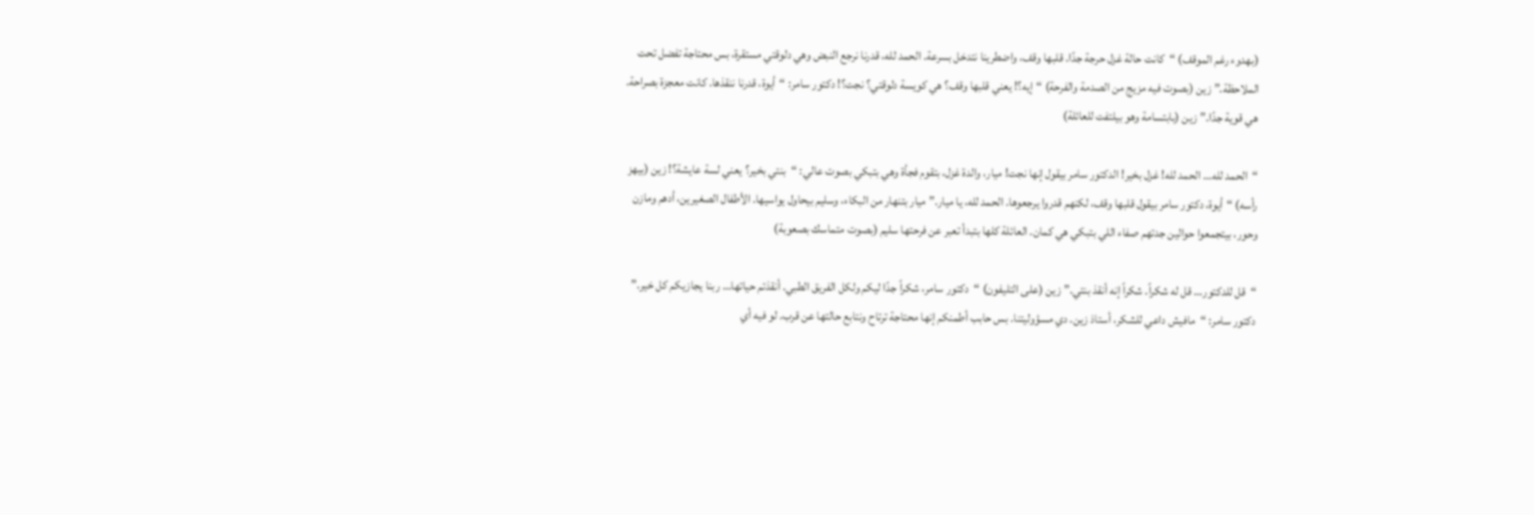(بهدوء رغم الموقف) “كانت حالة غزل حرجة جدًا. قلبها وقف، واضطرينا نتدخل بسرعة. الحمد لله، قدرنا نرجع النبض وهي دلوقتي مستقرة، بس محتاجة تفضل تحت الملاحظة.” زين (بصوت فيه مزيج من الصدمة والفرحة) “إيه؟! يعني قلبها وقف؟ هي كويسة دلوقتي؟ نجت؟! دكتور سامر: “أيوة، قدرنا ننقذها. كانت معجزة بصراحة. هي قوية جدًا.” زين (بابتسامة وهو بيلتفت للعائلة)

“الحمد لله… الحمد لله! غزل بخير! الدكتور سامر بيقول إنها نجت! ميار، والدة غزل، بتقوم فجأة وهي بتبكي بصوت عالي: “بنتي بخير؟ يعني لسة عايشة؟! زين (بيهز رأسه) “أيوة، دكتور سامر بيقول قلبها وقف، لكنهم قدروا يرجعوها. الحمد لله، يا ميار.” ميار بتنهار من البكاء، وسليم بيحاول يواسيها. الأطفال الصغيرين، أدهم ومازن وحور، بيتجمعوا حوالين جدتهم صفاء اللي بتبكي هي كمان. العائلة كلها بتبدأ تعبر عن فرحتها سليم (بصوت متماسك بصعوبة)

“قل للدكتور… قل له شكراً. شكراً إنه أنقذ بنتي.” زين (على التليفون) “دكتور سامر، شكراً جدًا ليكم ولكل الفريق الطبي. أنقذتم حياتها… ربنا يجازيكم كل خير.” دكتور سامر: “مافيش داعي للشكر، أستاذ زين. دي مسؤوليتنا. بس حابب أطمنكم إنها محتاجة ترتاح ونتابع حالتها عن قرب. لو فيه أي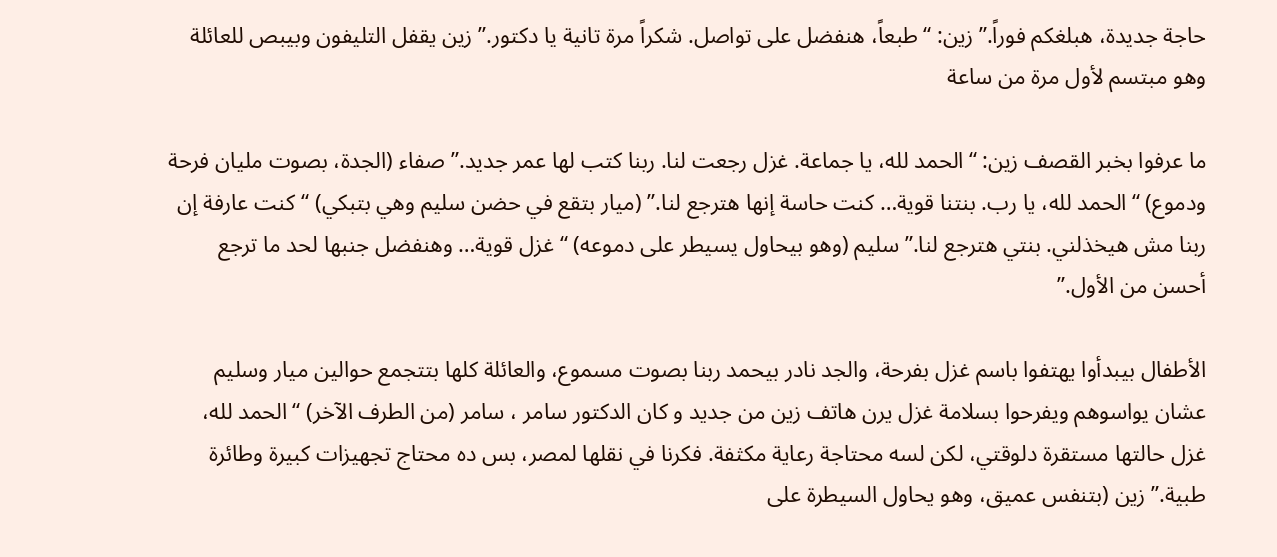حاجة جديدة، هبلغكم فوراً.” زين: “طبعاً، هنفضل على تواصل. شكراً مرة تانية يا دكتور.” زين يقفل التليفون وبيبص للعائلة وهو مبتسم لأول مرة من ساعة

ما عرفوا بخبر القصف زين: “الحمد لله، يا جماعة. غزل رجعت لنا. ربنا كتب لها عمر جديد.” صفاء (الجدة، بصوت مليان فرحة ودموع) “الحمد لله، يا رب. بنتنا قوية… كنت حاسة إنها هترجع لنا.” (ميار بتقع في حضن سليم وهي بتبكي) “كنت عارفة إن ربنا مش هيخذلني. بنتي هترجع لنا.” سليم (وهو بيحاول يسيطر على دموعه) “غزل قوية… وهنفضل جنبها لحد ما ترجع أحسن من الأول.”

الأطفال بيبدأوا يهتفوا باسم غزل بفرحة، والجد نادر بيحمد ربنا بصوت مسموع، والعائلة كلها بتتجمع حوالين ميار وسليم عشان يواسوهم ويفرحوا بسلامة غزل يرن هاتف زين من جديد و كان الدكتور سامر ، سامر (من الطرف الآخر) “الحمد لله، غزل حالتها مستقرة دلوقتي، لكن لسه محتاجة رعاية مكثفة. فكرنا في نقلها لمصر، بس ده محتاج تجهيزات كبيرة وطائرة طبية.” زين (بتنفس عميق، وهو يحاول السيطرة على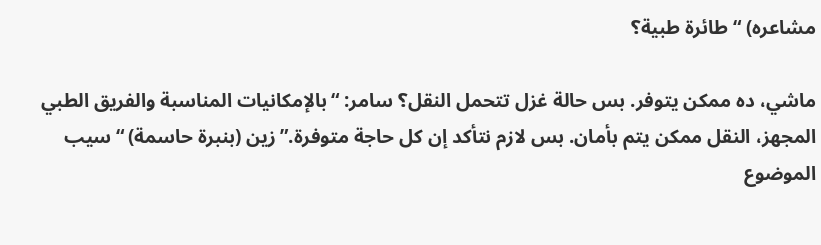مشاعره) “طائرة طبية؟

ماشي، ده ممكن يتوفر. بس حالة غزل تتحمل النقل؟ سامر: “بالإمكانيات المناسبة والفريق الطبي المجهز، النقل ممكن يتم بأمان. بس لازم نتأكد إن كل حاجة متوفرة.” زين (بنبرة حاسمة) “سيب الموضوع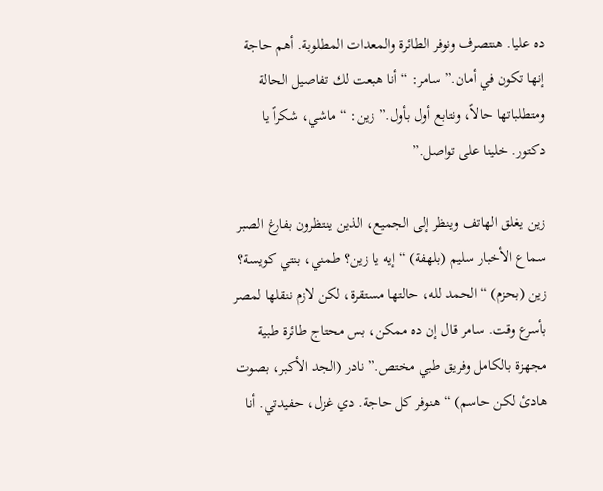ده عليا. هنتصرف ونوفر الطائرة والمعدات المطلوبة. أهم حاجة إنها تكون في أمان.” سامر: “أنا هبعت لك تفاصيل الحالة ومتطلباتها حالاً، ونتابع أول بأول.” زين: “ماشي، شكراً يا دكتور. خلينا على تواصل.”

زين يغلق الهاتف وينظر إلى الجميع، الذين ينتظرون بفارغ الصبر سماع الأخبار سليم (بلهفة) “إيه يا زين؟ طمني، بنتي كويسة؟ زين (بحزم) “الحمد لله، حالتها مستقرة، لكن لازم ننقلها لمصر بأسرع وقت. سامر قال إن ده ممكن، بس محتاج طائرة طبية مجهزة بالكامل وفريق طبي مختص.” نادر (الجد الأكبر، بصوت هادئ لكن حاسم) “هنوفر كل حاجة. دي غزل، حفيدتي. أنا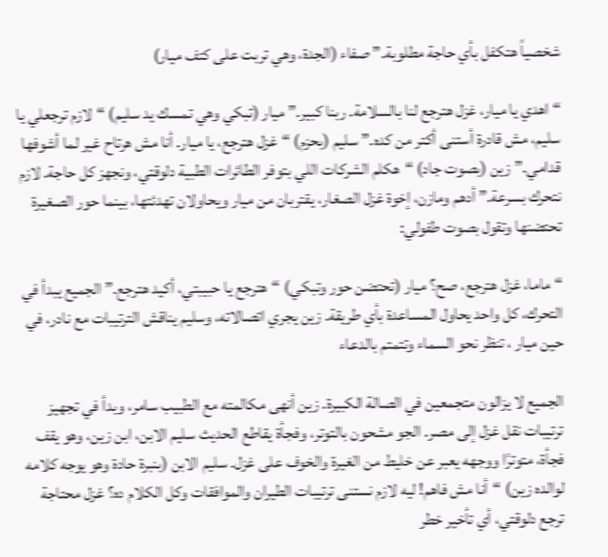شخصياً هتكفل بأي حاجة مطلوبة.” صفاء (الجدة، وهي تربت على كتف ميار)

“اهدي يا ميار، غزل هترجع لنا بالسلامة. ربنا كبير.” ميار (تبكي وهي تمسك يد سليم) “لازم ترجعلي يا سليم، مش قادرة أستنى أكتر من كده.” سليم (بحزم) “غزل هترجع، يا ميار. أنا مش هرتاح غير لما أشوفها قدامي.” زين (بصوت جاد) “هكلم الشركات اللي بتوفر الطائرات الطبية دلوقتي، ونجهز كل حاجة. لازم نتحرك بسرعة.” أدهم ومازن، إخوة غزل الصغار، يقتربان من ميار ويحاولان تهدئتها، بينما حور الصغيرة تحتضنها وتقول بصوت طفولي:

“ماما، غزل هترجع، صح؟ ميار (تحتضن حور وتبكي) “هترجع يا حبيبتي، أكيد هترجع.” الجميع يبدأ في التحرك، كل واحد يحاول المساعدة بأي طريقة. زين يجري اتصالاته، وسليم يناقش الترتيبات مع نادر، في حين ميار ، تنظر نحو السماء وتتمتم بالدعاء

الجميع لا يزالون متجمعين في الصالة الكبيرة. زين أنهى مكالمته مع الطبيب سامر، وبدأ في تجهيز ترتيبات نقل غزل إلى مصر. الجو مشحون بالتوتر، وفجأة يقاطع الحديث سليم الابن، ابن زين، وهو يقف فجأة، متوترًا ووجهه يعبر عن خليط من الغيرة والخوف على غزل. سليم الابن (بنبرة حادة وهو يوجه كلامه لوالده زين) “أنا مش فاهم! ليه لازم نستنى ترتيبات الطيران والموافقات وكل الكلام ده؟ غزل محتاجة ترجع دلوقتي، أي تأخير خطر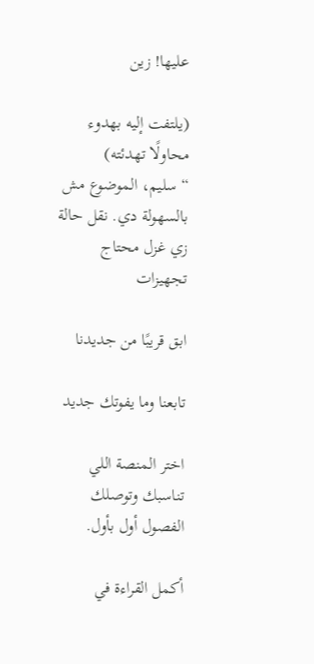عليها! زين

(يلتفت إليه بهدوء محاولًا تهدئته) “سليم، الموضوع مش بالسهولة دي. نقل حالة زي غزل محتاج تجهيزات

ابق قريبًا من جديدنا

تابعنا وما يفوتك جديد

اختر المنصة اللي تناسبك وتوصلك الفصول أول بأول.

أكمل القراءة في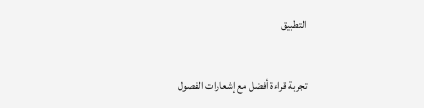التطبيق

تجربة قراءة أفضل مع إشعارات الفصول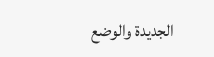الجديدة والوضع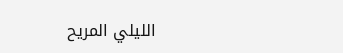الليلي المريح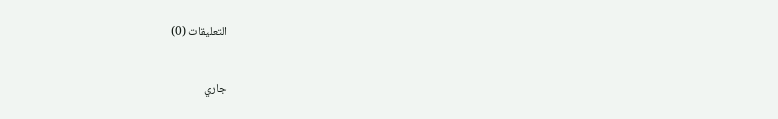التعليقات (0)

جاري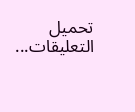تحميل التعليقات...